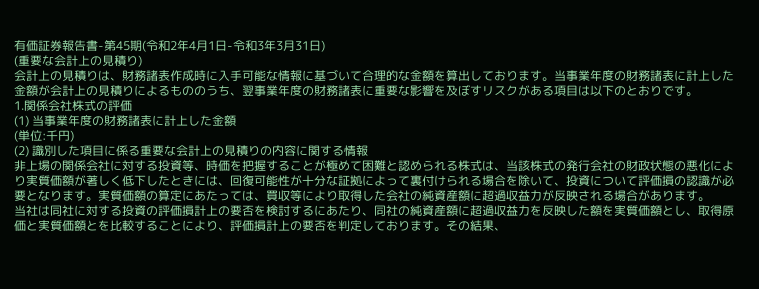有価証券報告書-第45期(令和2年4月1日-令和3年3月31日)
(重要な会計上の見積り)
会計上の見積りは、財務諸表作成時に入手可能な情報に基づいて合理的な金額を算出しております。当事業年度の財務諸表に計上した金額が会計上の見積りによるもののうち、翌事業年度の財務諸表に重要な影響を及ぼすリスクがある項目は以下のとおりです。
1.関係会社株式の評価
(1) 当事業年度の財務諸表に計上した金額
(単位:千円)
(2) 識別した項目に係る重要な会計上の見積りの内容に関する情報
非上場の関係会社に対する投資等、時価を把握することが極めて困難と認められる株式は、当該株式の発行会社の財政状態の悪化により実質価額が著しく低下したときには、回復可能性が十分な証拠によって裏付けられる場合を除いて、投資について評価損の認識が必要となります。実質価額の算定にあたっては、買収等により取得した会社の純資産額に超過収益力が反映される場合があります。
当社は同社に対する投資の評価損計上の要否を検討するにあたり、同社の純資産額に超過収益力を反映した額を実質価額とし、取得原価と実質価額とを比較することにより、評価損計上の要否を判定しております。その結果、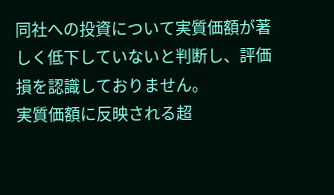同社への投資について実質価額が著しく低下していないと判断し、評価損を認識しておりません。
実質価額に反映される超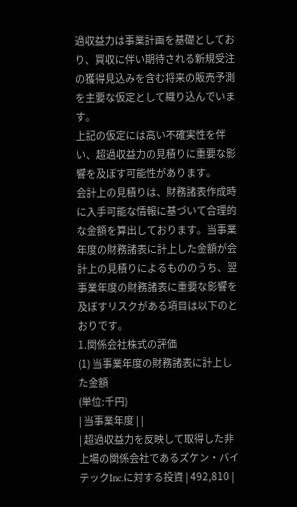過収益力は事業計画を基礎としており、買収に伴い期待される新規受注の獲得見込みを含む将来の販売予測を主要な仮定として織り込んでいます。
上記の仮定には高い不確実性を伴い、超過収益力の見積りに重要な影響を及ぼす可能性があります。
会計上の見積りは、財務諸表作成時に入手可能な情報に基づいて合理的な金額を算出しております。当事業年度の財務諸表に計上した金額が会計上の見積りによるもののうち、翌事業年度の財務諸表に重要な影響を及ぼすリスクがある項目は以下のとおりです。
1.関係会社株式の評価
(1) 当事業年度の財務諸表に計上した金額
(単位:千円)
| 当事業年度 | |
| 超過収益力を反映して取得した非上場の関係会社であるズケン・バイテックInc.に対する投資 | 492,810 |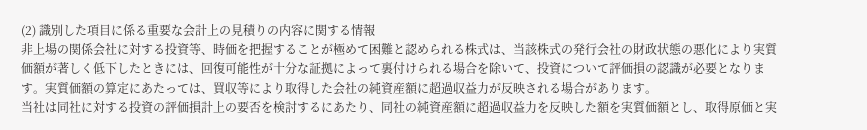(2) 識別した項目に係る重要な会計上の見積りの内容に関する情報
非上場の関係会社に対する投資等、時価を把握することが極めて困難と認められる株式は、当該株式の発行会社の財政状態の悪化により実質価額が著しく低下したときには、回復可能性が十分な証拠によって裏付けられる場合を除いて、投資について評価損の認識が必要となります。実質価額の算定にあたっては、買収等により取得した会社の純資産額に超過収益力が反映される場合があります。
当社は同社に対する投資の評価損計上の要否を検討するにあたり、同社の純資産額に超過収益力を反映した額を実質価額とし、取得原価と実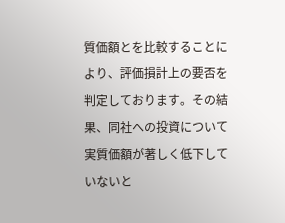質価額とを比較することにより、評価損計上の要否を判定しております。その結果、同社への投資について実質価額が著しく低下していないと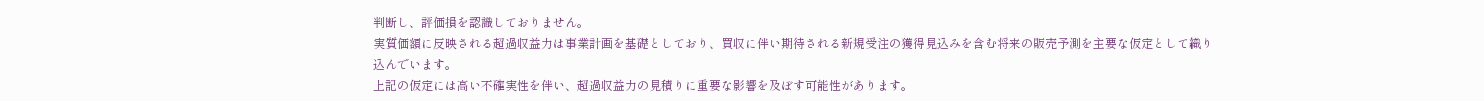判断し、評価損を認識しておりません。
実質価額に反映される超過収益力は事業計画を基礎としており、買収に伴い期待される新規受注の獲得見込みを含む将来の販売予測を主要な仮定として織り込んでいます。
上記の仮定には高い不確実性を伴い、超過収益力の見積りに重要な影響を及ぼす可能性があります。